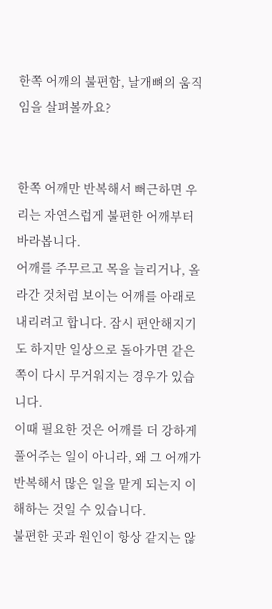한쪽 어깨의 불편함, 날개뼈의 움직임을 살펴볼까요?


한쪽 어깨만 반복해서 뻐근하면 우리는 자연스럽게 불편한 어깨부터 바라봅니다.
어깨를 주무르고 목을 늘리거나, 올라간 것처럼 보이는 어깨를 아래로 내리려고 합니다. 잠시 편안해지기도 하지만 일상으로 돌아가면 같은 쪽이 다시 무거워지는 경우가 있습니다.
이때 필요한 것은 어깨를 더 강하게 풀어주는 일이 아니라, 왜 그 어깨가 반복해서 많은 일을 맡게 되는지 이해하는 것일 수 있습니다.
불편한 곳과 원인이 항상 같지는 않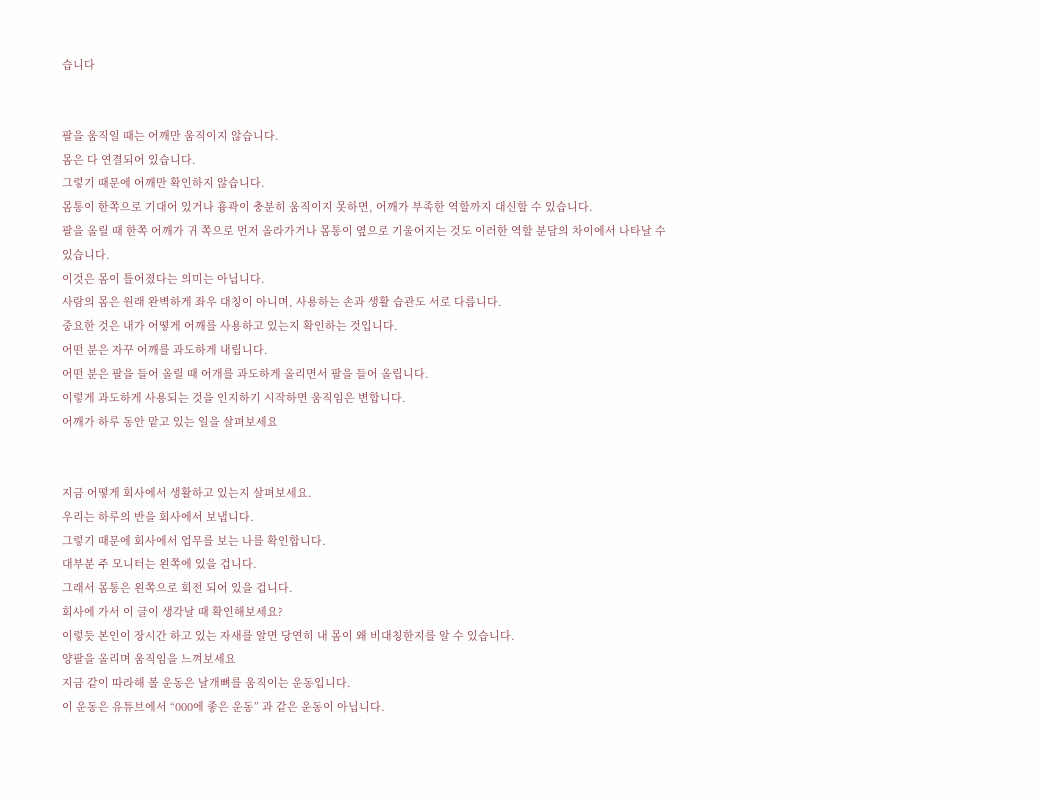습니다


팔을 움직일 때는 어깨만 움직이지 않습니다.
몸은 다 연결되어 있습니다.
그렇기 때문에 어깨만 확인하지 않습니다.
몸통이 한쪽으로 기대어 있거나 흉곽이 충분히 움직이지 못하면, 어깨가 부족한 역할까지 대신할 수 있습니다.
팔을 올릴 때 한쪽 어깨가 귀 쪽으로 먼저 올라가거나 몸통이 옆으로 기울어지는 것도 이러한 역할 분담의 차이에서 나타날 수 있습니다.
이것은 몸이 틀어졌다는 의미는 아닙니다.
사람의 몸은 원래 완벽하게 좌우 대칭이 아니며, 사용하는 손과 생활 습관도 서로 다릅니다.
중요한 것은 내가 어떻게 어깨를 사용하고 있는지 확인하는 것입니다.
어떤 분은 자꾸 어깨를 과도하게 내립니다.
어떤 분은 팔을 들어 올릴 때 어개를 과도하게 올리면서 팔을 들어 올립니다.
이렇게 과도하게 사용되는 것을 인지하기 시작하면 움직임은 변합니다.
어깨가 하루 동안 맡고 있는 일을 살펴보세요


지금 어떻게 회사에서 생활하고 있는지 살펴보세요.
우리는 하루의 반을 회사에서 보냅니다.
그렇기 때문에 회사에서 업무를 보는 나를 확인합니다.
대부분 주 모니터는 왼쪽에 있을 겁니다.
그래서 몸통은 왼쪽으로 회전 되어 있을 겁니다.
회사에 가서 이 글이 생각날 때 확인해보세요?
이렇듯 본인이 장시간 하고 있는 자새를 알면 당연히 내 몸이 왜 비대칭한지를 알 수 있습니다.
양팔을 올리며 움직임을 느껴보세요
지금 같이 따라해 볼 운동은 날개뼈를 움직이는 운동입니다.
이 운동은 유튜브에서 “000에 좋은 운동” 과 같은 운동이 아닙니다.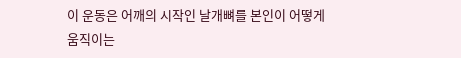이 운동은 어깨의 시작인 날개뼈를 본인이 어떻게 움직이는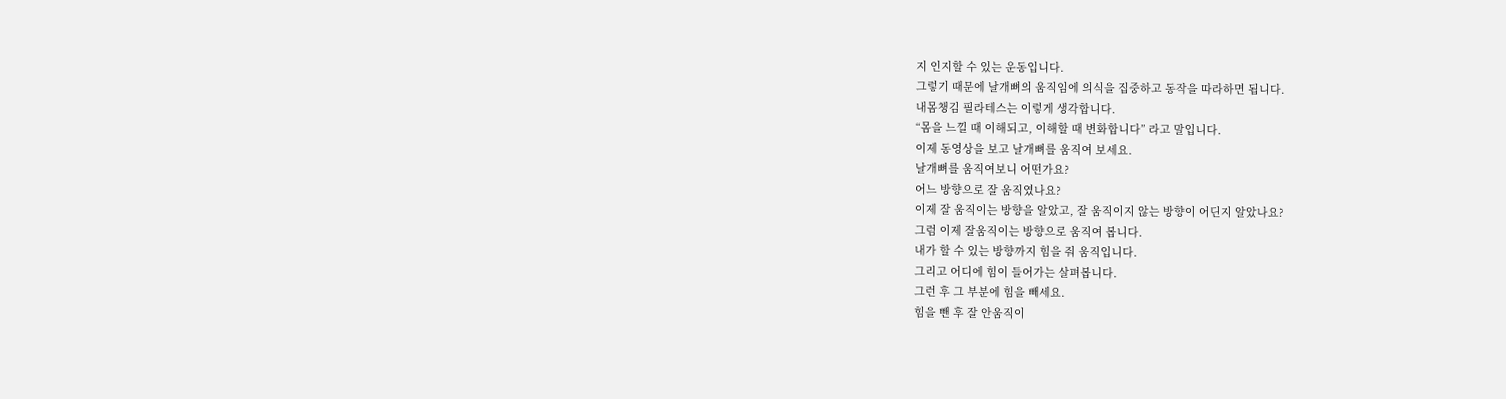지 인지할 수 있는 운동입니다.
그렇기 때문에 날개뼈의 움직임에 의식을 집중하고 동작을 따라하면 됩니다.
내몸챙김 필라테스는 이렇게 생각합니다.
“몸을 느낄 때 이해되고, 이해할 때 변화합니다” 라고 말입니다.
이제 동영상을 보고 날개뼈를 움직여 보세요.
날개뼈를 움직여보니 어떤가요?
어느 방향으로 잘 움직였나요?
이제 잘 움직이는 방향을 알았고, 잘 움직이지 않는 방향이 어딘지 알았나요?
그럼 이제 잘움직이는 방향으로 움직여 봅니다.
내가 할 수 있는 방향까지 힘을 줘 움직입니다.
그리고 어디에 힘이 들어가는 살펴봅니다.
그런 후 그 부분에 힘을 빼세요.
힘을 뺀 후 잘 안움직이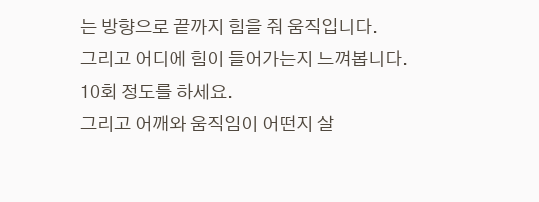는 방향으로 끝까지 힘을 줘 움직입니다.
그리고 어디에 힘이 들어가는지 느껴봅니다.
10회 정도를 하세요.
그리고 어깨와 움직임이 어떤지 살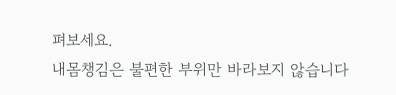펴보세요.
내몸챙김은 불편한 부위만 바라보지 않습니다